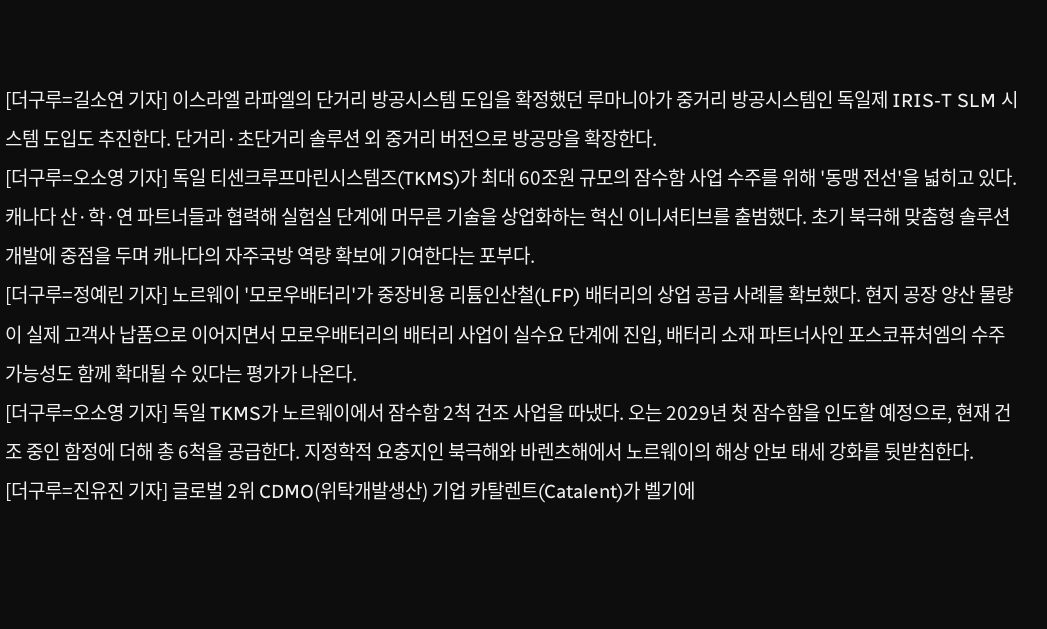[더구루=길소연 기자] 이스라엘 라파엘의 단거리 방공시스템 도입을 확정했던 루마니아가 중거리 방공시스템인 독일제 IRIS-T SLM 시스템 도입도 추진한다. 단거리·초단거리 솔루션 외 중거리 버전으로 방공망을 확장한다.
[더구루=오소영 기자] 독일 티센크루프마린시스템즈(TKMS)가 최대 60조원 규모의 잠수함 사업 수주를 위해 '동맹 전선'을 넓히고 있다. 캐나다 산·학·연 파트너들과 협력해 실험실 단계에 머무른 기술을 상업화하는 혁신 이니셔티브를 출범했다. 초기 북극해 맞춤형 솔루션 개발에 중점을 두며 캐나다의 자주국방 역량 확보에 기여한다는 포부다.
[더구루=정예린 기자] 노르웨이 '모로우배터리'가 중장비용 리튬인산철(LFP) 배터리의 상업 공급 사례를 확보했다. 현지 공장 양산 물량이 실제 고객사 납품으로 이어지면서 모로우배터리의 배터리 사업이 실수요 단계에 진입, 배터리 소재 파트너사인 포스코퓨처엠의 수주 가능성도 함께 확대될 수 있다는 평가가 나온다.
[더구루=오소영 기자] 독일 TKMS가 노르웨이에서 잠수함 2척 건조 사업을 따냈다. 오는 2029년 첫 잠수함을 인도할 예정으로, 현재 건조 중인 함정에 더해 총 6척을 공급한다. 지정학적 요충지인 북극해와 바렌츠해에서 노르웨이의 해상 안보 태세 강화를 뒷받침한다.
[더구루=진유진 기자] 글로벌 2위 CDMO(위탁개발생산) 기업 카탈렌트(Catalent)가 벨기에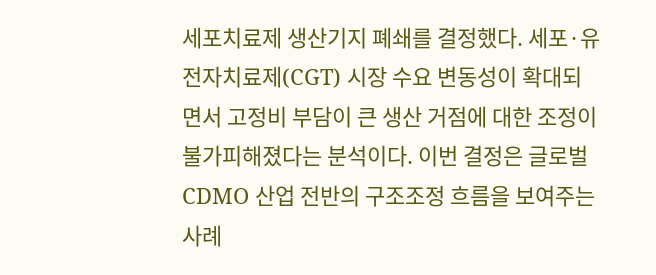세포치료제 생산기지 폐쇄를 결정했다. 세포·유전자치료제(CGT) 시장 수요 변동성이 확대되면서 고정비 부담이 큰 생산 거점에 대한 조정이 불가피해졌다는 분석이다. 이번 결정은 글로벌 CDMO 산업 전반의 구조조정 흐름을 보여주는 사례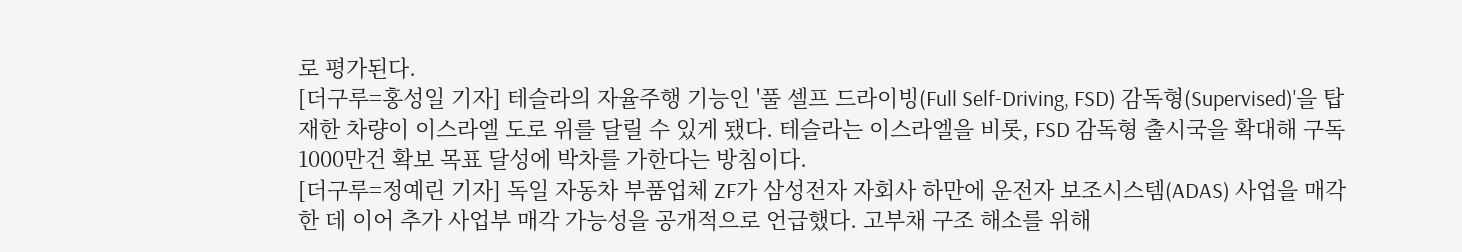로 평가된다.
[더구루=홍성일 기자] 테슬라의 자율주행 기능인 '풀 셀프 드라이빙(Full Self-Driving, FSD) 감독형(Supervised)'을 탑재한 차량이 이스라엘 도로 위를 달릴 수 있게 됐다. 테슬라는 이스라엘을 비롯, FSD 감독형 출시국을 확대해 구독 1000만건 확보 목표 달성에 박차를 가한다는 방침이다.
[더구루=정예린 기자] 독일 자동차 부품업체 ZF가 삼성전자 자회사 하만에 운전자 보조시스템(ADAS) 사업을 매각한 데 이어 추가 사업부 매각 가능성을 공개적으로 언급했다. 고부채 구조 해소를 위해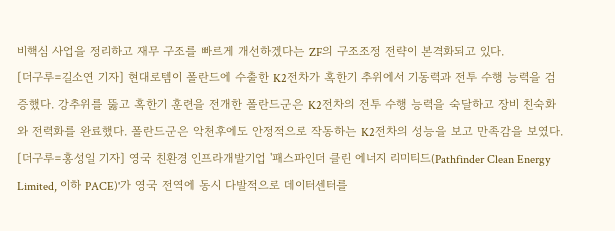비핵심 사업을 정리하고 재무 구조를 빠르게 개선하겠다는 ZF의 구조조정 전략이 본격화되고 있다.
[더구루=길소연 기자] 현대로템이 폴란드에 수출한 K2전차가 혹한기 추위에서 기동력과 전투 수행 능력을 검증했다. 강추위를 뚫고 혹한기 훈련을 전개한 폴란드군은 K2전차의 전투 수행 능력을 숙달하고 장비 친숙화와 전력화를 완료했다. 폴란드군은 악천후에도 안정적으로 작동하는 K2전차의 성능을 보고 만족감을 보였다.
[더구루=홍성일 기자] 영국 친환경 인프라개발기업 '패스파인더 클린 에너지 리미티드(Pathfinder Clean Energy Limited, 이하 PACE)'가 영국 전역에 동시 다발적으로 데이터센터를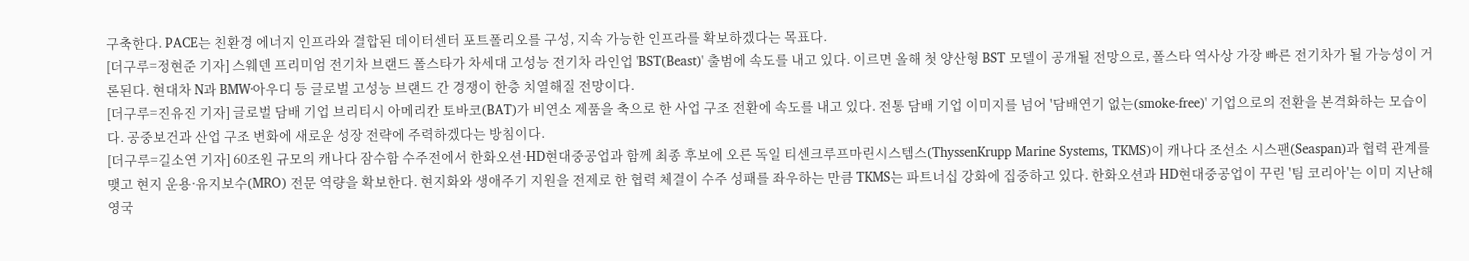구축한다. PACE는 친환경 에너지 인프라와 결합된 데이터센터 포트폴리오를 구성, 지속 가능한 인프라를 확보하겠다는 목표다.
[더구루=정현준 기자] 스웨덴 프리미엄 전기차 브랜드 폴스타가 차세대 고성능 전기차 라인업 'BST(Beast)' 출범에 속도를 내고 있다. 이르면 올해 첫 양산형 BST 모델이 공개될 전망으로, 폴스타 역사상 가장 빠른 전기차가 될 가능성이 거론된다. 현대차 N과 BMW·아우디 등 글로벌 고성능 브랜드 간 경쟁이 한층 치열해질 전망이다.
[더구루=진유진 기자] 글로벌 담배 기업 브리티시 아메리칸 토바코(BAT)가 비연소 제품을 축으로 한 사업 구조 전환에 속도를 내고 있다. 전통 담배 기업 이미지를 넘어 '담배연기 없는(smoke-free)' 기업으로의 전환을 본격화하는 모습이다. 공중보건과 산업 구조 변화에 새로운 성장 전략에 주력하겠다는 방침이다.
[더구루=길소연 기자] 60조원 규모의 캐나다 잠수함 수주전에서 한화오션·HD현대중공업과 함께 최종 후보에 오른 독일 티센크루프마린시스템스(ThyssenKrupp Marine Systems, TKMS)이 캐나다 조선소 시스팬(Seaspan)과 협력 관계를 맺고 현지 운용·유지보수(MRO) 전문 역량을 확보한다. 현지화와 생애주기 지원을 전제로 한 협력 체결이 수주 성패를 좌우하는 만큼 TKMS는 파트너십 강화에 집중하고 있다. 한화오션과 HD현대중공업이 꾸린 '팀 코리아'는 이미 지난해 영국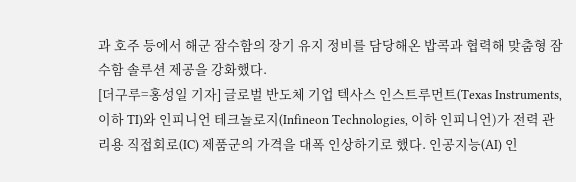과 호주 등에서 해군 잠수함의 장기 유지 정비를 담당해온 밥콕과 협력해 맞춤형 잠수함 솔루션 제공을 강화했다.
[더구루=홍성일 기자] 글로벌 반도체 기업 텍사스 인스트루먼트(Texas Instruments, 이하 TI)와 인피니언 테크놀로지(Infineon Technologies, 이하 인피니언)가 전력 관리용 직접회로(IC) 제품군의 가격을 대폭 인상하기로 했다. 인공지능(AI) 인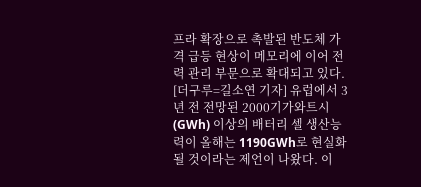프라 확장으로 촉발된 반도체 가격 급등 현상이 메모리에 이어 전력 관리 부문으로 확대되고 있다.
[더구루=길소연 기자] 유럽에서 3년 전 전망된 2000기가와트시(GWh) 이상의 배터리 셀 생산능력이 올해는 1190GWh로 현실화될 것이라는 제언이 나왔다. 이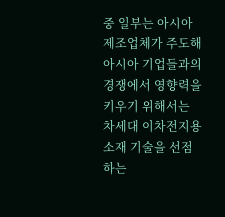중 일부는 아시아 제조업체가 주도해 아시아 기업들과의 경쟁에서 영향력을 키우기 위해서는 차세대 이차전지용 소재 기술을 선점하는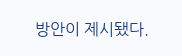방안이 제시됐다.